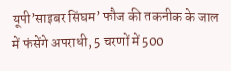यूपी’साइबर सिंघम’ फौज की तकनीक के जाल में फंसेंगे अपराधी, 5 चरणों में 500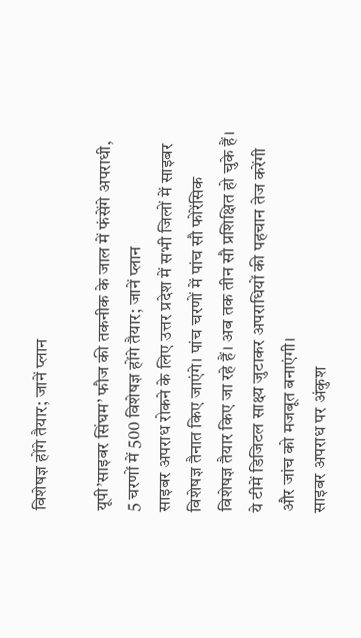विशेषज्ञ होंगे तैयार; जानें प्लान

यूपी’साइबर सिंघम’ फौज की तकनीक के जाल में फंसेंगे अपराधी, 5 चरणों में 500 विशेषज्ञ होंगे तैयार; जानें प्लान
साइबर अपराध रोकने के लिए उत्तर प्रदेश में सभी जिलों में साइबर विशेषज्ञ तैनात किए जाएंगे। पांच चरणों में पांच सौ फोरेंसिक विशेषज्ञ तैयार किए जा रहे हैं। अब तक तीन सौ प्रशिक्षित हो चुके हैं। ये टीमें डिजिटल साक्ष्य जुटाकर अपराधियों की पहचान तेज करेंगी और जांच को मजबूत बनाएंगी।
साइबर अपराध पर अंकुश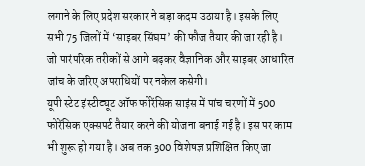लगाने के लिए प्रदेश सरकार ने बड़ा कदम उठाया है। इसके लिए सभी 75 जिलों में ‘साइबर सिंघम’ की फौज तैयार की जा रही है। जो पारंपरिक तरीकों से आगे बढ़कर वैज्ञानिक और साइबर आधारित जांच के जरिए अपराधियों पर नकेल कसेगी।
यूपी स्टेट इंस्टीट्यूट ऑफ फोरेंसिक साइंस में पांच चरणों में 500 फोरेंसिक एक्सपर्ट तैयार करने की योजना बनाई गई है। इस पर काम भी शुरू हो गया है। अब तक 300 विशेषज्ञ प्रशिक्षित किए जा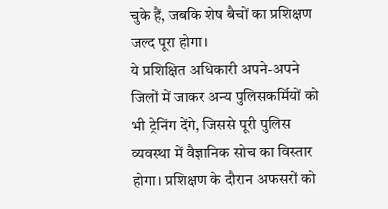चुके हैं, जबकि शेष बैचों का प्रशिक्षण जल्द पूरा होगा।
ये प्रशिक्षित अधिकारी अपने-अपने जिलों में जाकर अन्य पुलिसकर्मियों को भी ट्रेनिंग देंगे, जिससे पूरी पुलिस व्यवस्था में वैज्ञानिक सोच का विस्तार होगा। प्रशिक्षण के दौरान अफसरों को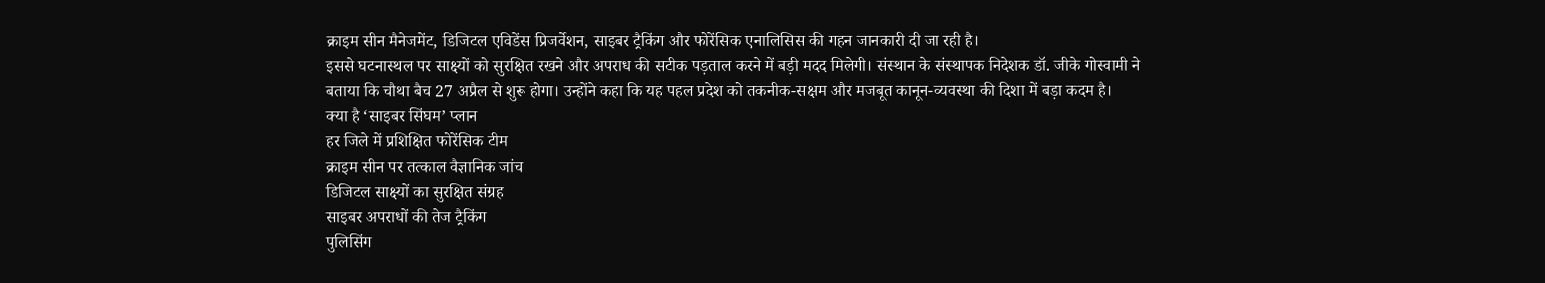क्राइम सीन मैनेजमेंट, डिजिटल एविडेंस प्रिजर्वेशन, साइबर ट्रैकिंग और फोरेंसिक एनालिसिस की गहन जानकारी दी जा रही है।
इससे घटनास्थल पर साक्ष्यों को सुरक्षित रखने और अपराध की सटीक पड़ताल करने में बड़ी मदद मिलेगी। संस्थान के संस्थापक निदेशक डॉ. जीके गोस्वामी ने बताया कि चौथा बैच 27 अप्रैल से शुरू होगा। उन्होंने कहा कि यह पहल प्रदेश को तकनीक-सक्षम और मजबूत कानून-व्यवस्था की दिशा में बड़ा कदम है।
क्या है ‘साइबर सिंघम’ प्लान
हर जिले में प्रशिक्षित फोरेंसिक टीम
क्राइम सीन पर तत्काल वैज्ञानिक जांच
डिजिटल साक्ष्यों का सुरक्षित संग्रह
साइबर अपराधों की तेज ट्रैकिंग
पुलिसिंग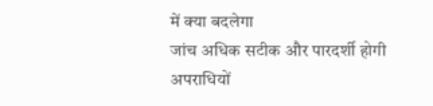में क्या बदलेगा
जांच अधिक सटीक और पारदर्शी होगी
अपराधियों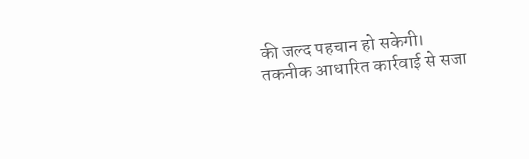की जल्द पहचान हो सकेगी।
तकनीक आधारित कार्रवाई से सजा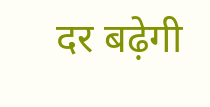दर बढ़ेगी